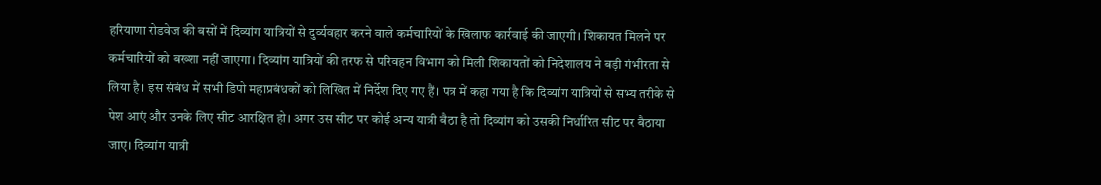हरियाणा रोडवेज की बसों में दिव्यांग यात्रियों से दुर्व्यवहार करने वाले कर्मचारियों के खिलाफ कार्रवाई की जाएगी। शिकायत मिलने पर कर्मचारियों को बख्शा नहीं जाएगा। दिव्यांग यात्रियों की तरफ से परिवहन विभाग को मिली शिकायतों को निदेशालय ने बड़ी गंभीरता से लिया है। इस संबंध में सभी डिपो महाप्रबंधकों को लिखित में निर्देश दिए गए हैं। पत्र में कहा गया है कि दिव्यांग यात्रियों से सभ्य तरीके से पेश आएं और उनके लिए सीट आरक्षित हो। अगर उस सीट पर कोई अन्य यात्री बैठा है तो दिव्यांग को उसकी निर्धारित सीट पर बैठाया जाए। दिव्यांग यात्री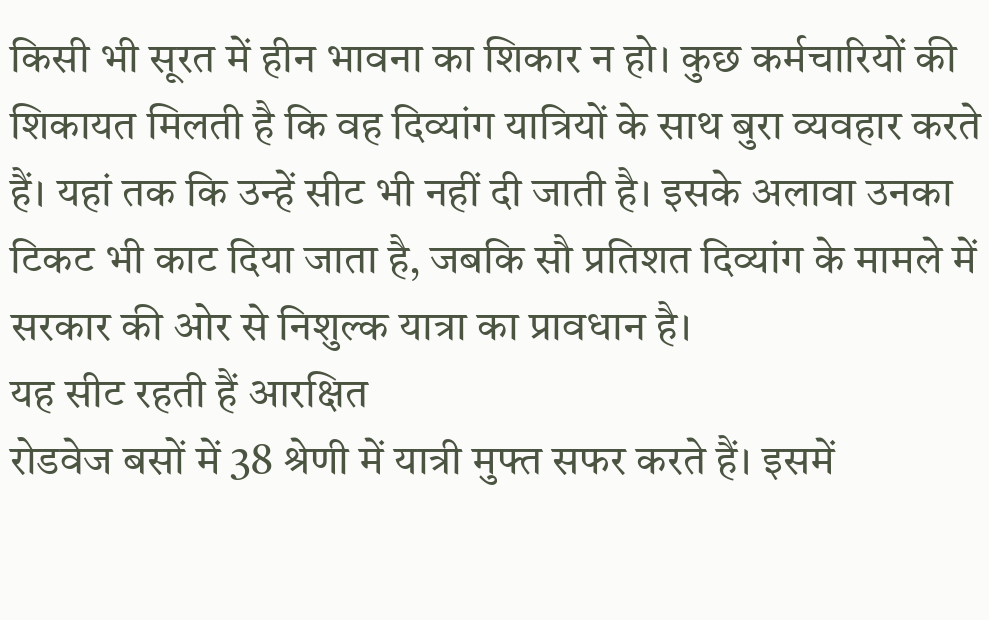किसी भी सूरत में हीन भावना का शिकार न हो। कुछ कर्मचारियों की शिकायत मिलती है कि वह दिव्यांग यात्रियों के साथ बुरा व्यवहार करते हैं। यहां तक कि उन्हें सीट भी नहीं दी जाती है। इसके अलावा उनका टिकट भी काट दिया जाता है, जबकि सौ प्रतिशत दिव्यांग के मामले में सरकार की ओर से निशुल्क यात्रा का प्रावधान है।
यह सीट रहती हैं आरक्षित
रोडवेज बसों में 38 श्रेणी में यात्री मुफ्त सफर करते हैं। इसमें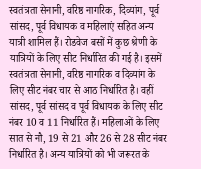स्वतंत्रता सेनानी, वरिष्ठ नागरिक, दिव्यांग, पूर्व सांसद, पूर्व विधायक व महिलाएं सहित अन्य यात्री शामिल हैं। रोडवेज बसों में कुछ श्रेणी के यात्रियों के लिए सीट निर्धारित की गई है। इसमें स्वतंत्रता सेनानी, वरिष्ठ नागरिक व दिव्यांग के लिए सीट नंबर चार से आठ निर्धारित है। वहीं सांसद, पूर्व सांसद व पूर्व विधायक के लिए सीट नंबर 10 व 11 निर्धारित हैं। महिलाओं के लिए सात से नौ, 19 से 21 और 26 से 28 सीट नंबर निर्धारित है। अन्य यात्रियों को भी जरूरत के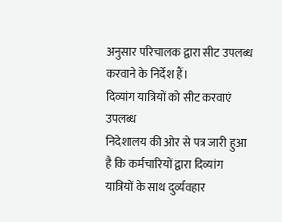अनुसार परिचालक द्वारा सीट उपलब्ध करवाने के निर्देश हैं।
दिव्यांग यात्रियों को सीट करवाएं उपलब्ध
निदेशालय की ओर से पत्र जारी हुआ है कि कर्मचारियों द्वारा दिव्यांग यात्रियों के साथ दुर्व्यवहार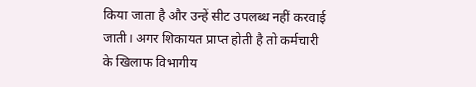किया जाता है और उन्हें सीट उपलब्ध नहीं करवाई जाती। अगर शिकायत प्राप्त होती है तो कर्मचारी के खिलाफ विभागीय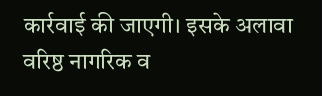कार्रवाई की जाएगी। इसके अलावा वरिष्ठ नागरिक व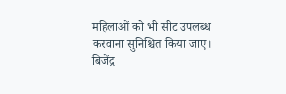महिलाओं को भी सीट उपलब्ध करवाना सुनिश्चित किया जाए।
बिजेंद्र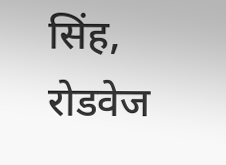सिंह, रोडवेज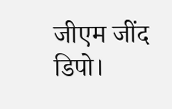जीएम जींद डिपो।